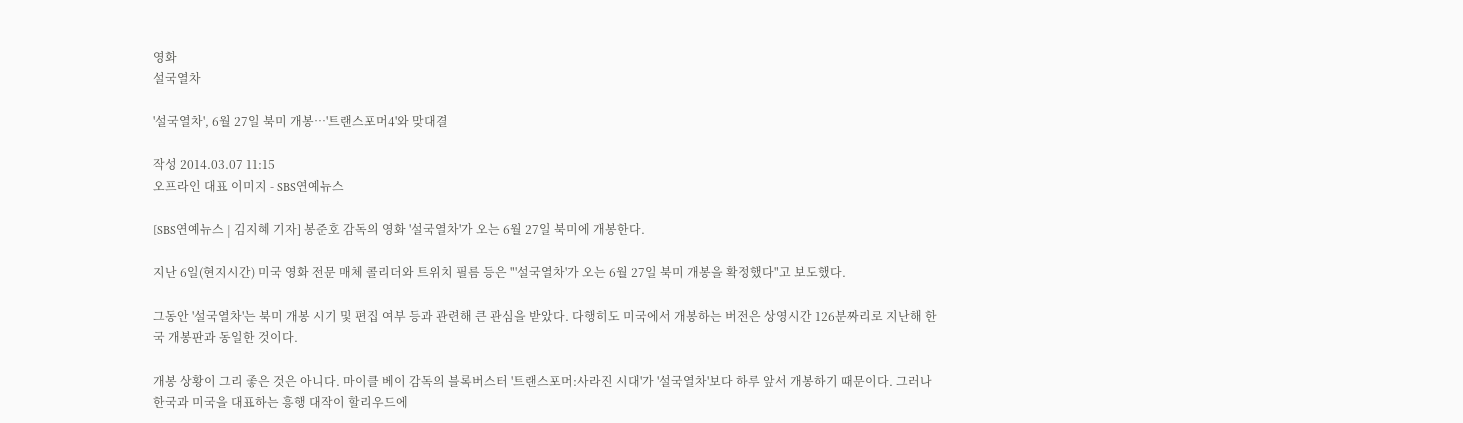영화
설국열차

'설국열차', 6월 27일 북미 개봉…'트랜스포머4'와 맞대결

작성 2014.03.07 11:15
오프라인 대표 이미지 - SBS연예뉴스

[SBS연예뉴스 | 김지혜 기자] 봉준호 감독의 영화 '설국열차'가 오는 6월 27일 북미에 개봉한다.

지난 6일(현지시간) 미국 영화 전문 매체 콜리더와 트위치 필름 등은 "'설국열차'가 오는 6월 27일 북미 개봉을 확정했다"고 보도했다.

그동안 '설국열차'는 북미 개봉 시기 및 편집 여부 등과 관련해 큰 관심을 받았다. 다행히도 미국에서 개봉하는 버전은 상영시간 126분짜리로 지난해 한국 개봉판과 동일한 것이다.

개봉 상황이 그리 좋은 것은 아니다. 마이클 베이 감독의 블록버스터 '트랜스포머:사라진 시대'가 '설국열차'보다 하루 앞서 개봉하기 때문이다. 그러나 한국과 미국을 대표하는 흥행 대작이 할리우드에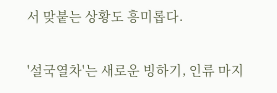서 맞붙는 상황도 흥미롭다.

'설국열차'는 새로운 빙하기, 인류 마지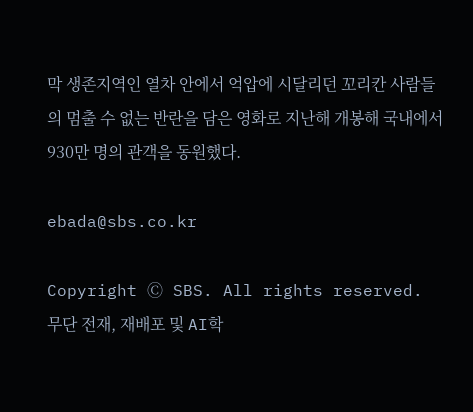막 생존지역인 열차 안에서 억압에 시달리던 꼬리칸 사람들의 멈출 수 없는 반란을 담은 영화로 지난해 개봉해 국내에서 930만 명의 관객을 동원했다.

ebada@sbs.co.kr

Copyright Ⓒ SBS. All rights reserved.
무단 전재, 재배포 및 AI학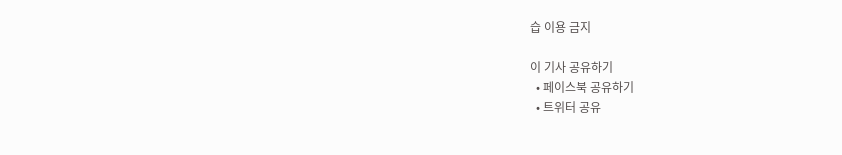습 이용 금지

이 기사 공유하기
  • 페이스북 공유하기
  • 트위터 공유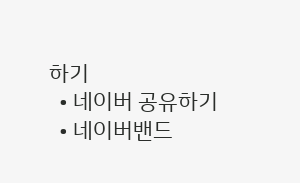하기
  • 네이버 공유하기
  • 네이버밴드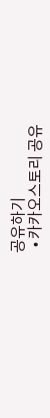공유하기
  • 카카오스토리 공유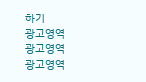하기
광고영역
광고영역
광고영역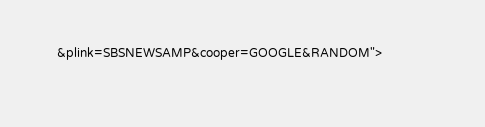&plink=SBSNEWSAMP&cooper=GOOGLE&RANDOM">